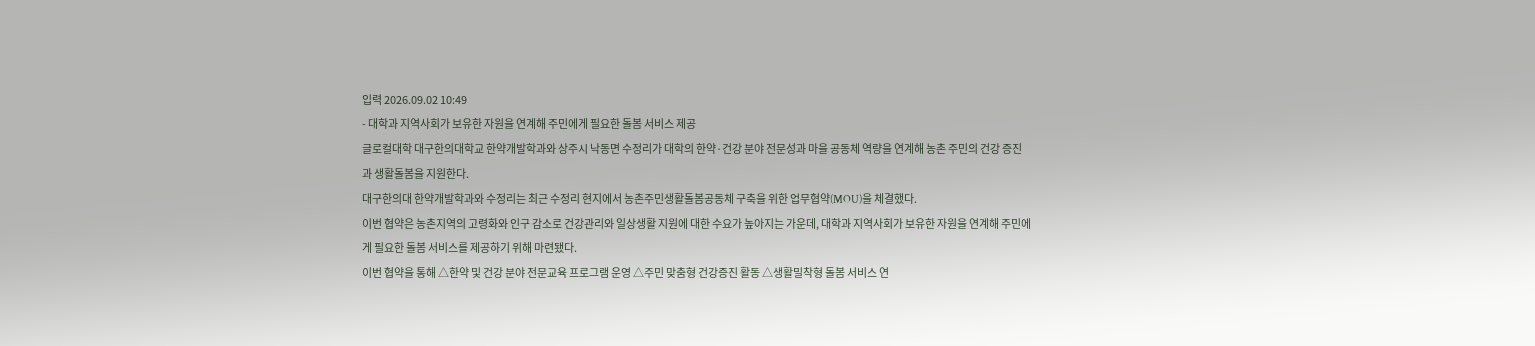입력 2026.09.02 10:49
- 대학과 지역사회가 보유한 자원을 연계해 주민에게 필요한 돌봄 서비스 제공
글로컬대학 대구한의대학교 한약개발학과와 상주시 낙동면 수정리가 대학의 한약·건강 분야 전문성과 마을 공동체 역량을 연계해 농촌 주민의 건강 증진과 생활돌봄을 지원한다.
대구한의대 한약개발학과와 수정리는 최근 수정리 현지에서 농촌주민생활돌봄공동체 구축을 위한 업무협약(MOU)을 체결했다.
이번 협약은 농촌지역의 고령화와 인구 감소로 건강관리와 일상생활 지원에 대한 수요가 높아지는 가운데, 대학과 지역사회가 보유한 자원을 연계해 주민에게 필요한 돌봄 서비스를 제공하기 위해 마련됐다.
이번 협약을 통해 △한약 및 건강 분야 전문교육 프로그램 운영 △주민 맞춤형 건강증진 활동 △생활밀착형 돌봄 서비스 연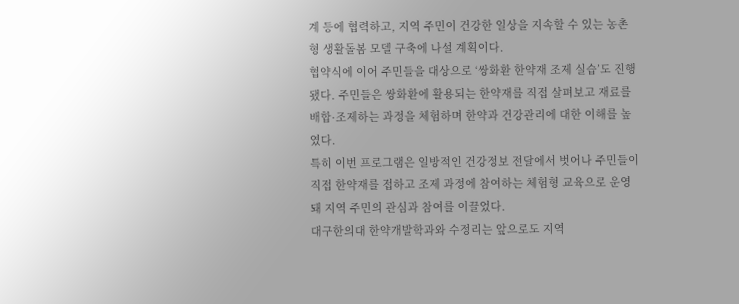계 등에 협력하고, 지역 주민이 건강한 일상을 지속할 수 있는 농촌형 생활돌봄 모델 구축에 나설 계획이다.
협약식에 이어 주민들을 대상으로 ‘쌍화환 한약재 조제 실습’도 진행됐다. 주민들은 쌍화환에 활용되는 한약재를 직접 살펴보고 재료를 배합·조제하는 과정을 체험하며 한약과 건강관리에 대한 이해를 높였다.
특히 이번 프로그램은 일방적인 건강정보 전달에서 벗어나 주민들이 직접 한약재를 접하고 조제 과정에 참여하는 체험형 교육으로 운영돼 지역 주민의 관심과 참여를 이끌었다.
대구한의대 한약개발학과와 수정리는 앞으로도 지역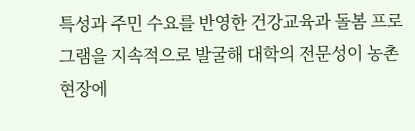특성과 주민 수요를 반영한 건강교육과 돌봄 프로그램을 지속적으로 발굴해 대학의 전문성이 농촌 현장에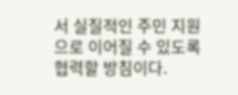서 실질적인 주민 지원으로 이어질 수 있도록 협력할 방침이다.